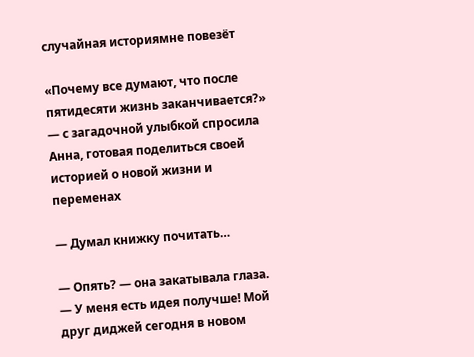случайная историямне повезёт

«Почему все думают, что после пятидесяти жизнь заканчивается?» — с загадочной улыбкой спросила Анна, готовая поделиться своей историей о новой жизни и переменах

— Думал книжку почитать…

— Опять? — она закатывала глаза. — У меня есть идея получше! Мой друг диджей сегодня в новом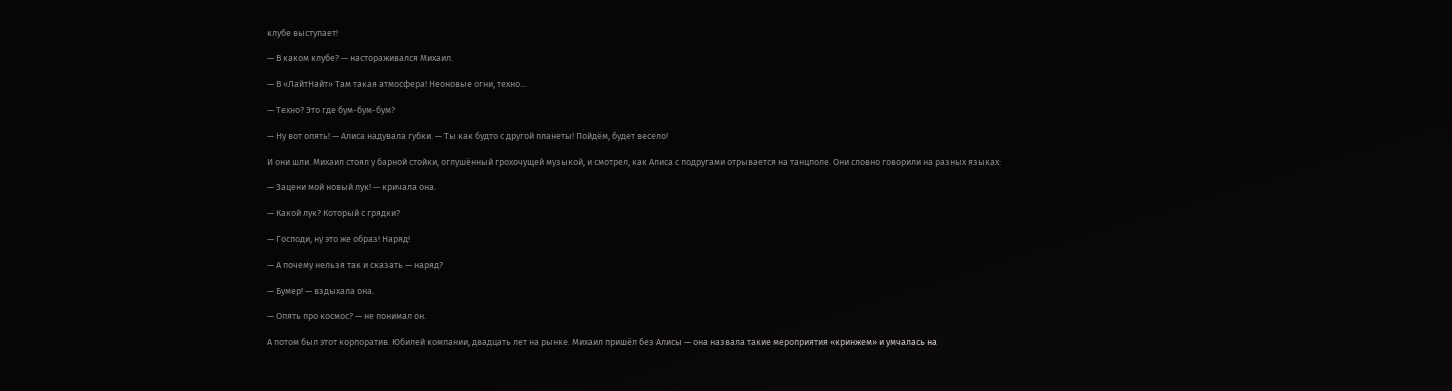клубе выступает!

— В каком клубе? — настораживался Михаил.

— В «ЛайтНайт» Там такая атмосфера! Неоновые огни, техно…

— Техно? Это где бум-бум-бум?

— Ну вот опять! — Алиса надувала губки. — Ты как будто с другой планеты! Пойдём, будет весело!

И они шли. Михаил стоял у барной стойки, оглушённый грохочущей музыкой, и смотрел, как Алиса с подругами отрывается на танцполе. Они словно говорили на разных языках:

— Зацени мой новый лук! — кричала она.

— Какой лук? Который с грядки?

— Господи, ну это же образ! Наряд!

— А почему нельзя так и сказать — наряд?

— Бумер! — вздыхала она.

— Опять про космос? — не понимал он.

А потом был этот корпоратив. Юбилей компании, двадцать лет на рынке. Михаил пришёл без Алисы — она назвала такие мероприятия «кринжем» и умчалась на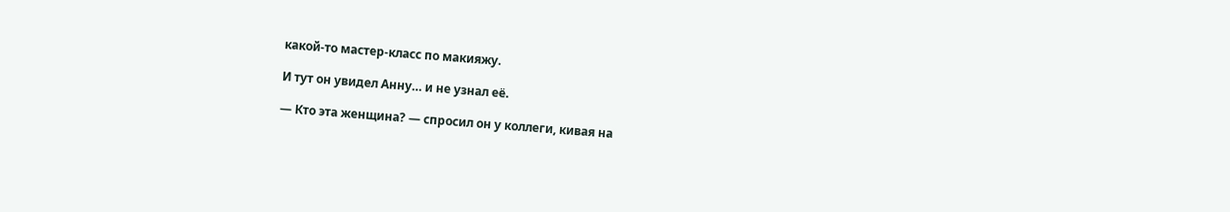какой-то мастер-класс по макияжу.

И тут он увидел Анну… и не узнал её.

— Кто эта женщина? — спросил он у коллеги, кивая на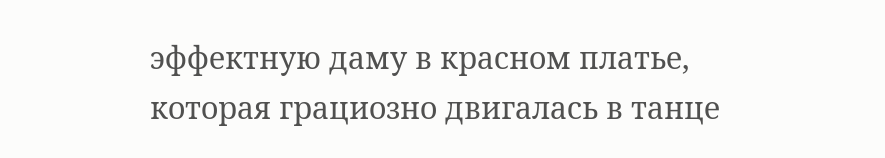эффектную даму в красном платье, которая грациозно двигалась в танце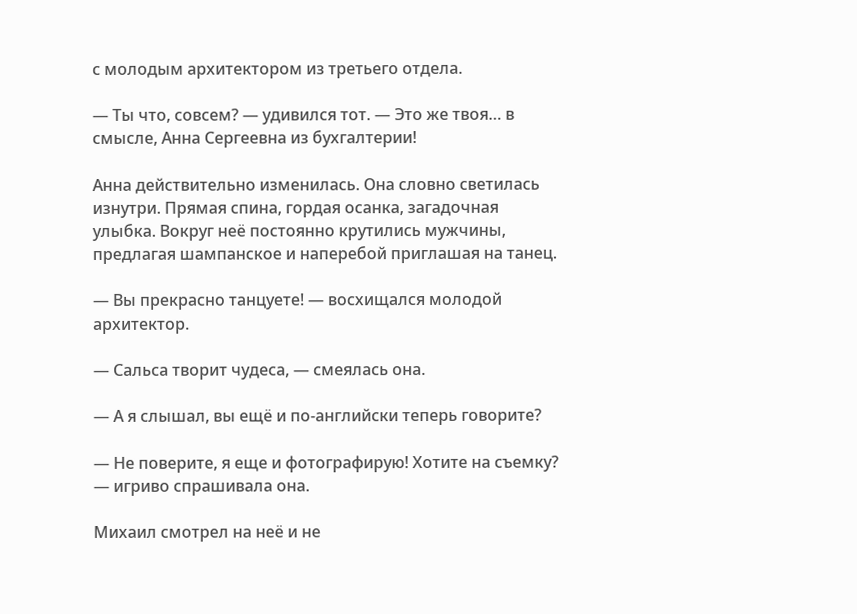с молодым архитектором из третьего отдела.

— Ты что, совсем? — удивился тот. — Это же твоя… в смысле, Анна Сергеевна из бухгалтерии!

Анна действительно изменилась. Она словно светилась изнутри. Прямая спина, гордая осанка, загадочная улыбка. Вокруг неё постоянно крутились мужчины, предлагая шампанское и наперебой приглашая на танец.

— Вы прекрасно танцуете! — восхищался молодой архитектор.

— Сальса творит чудеса, — смеялась она.

— А я слышал, вы ещё и по-английски теперь говорите?

— Не поверите, я еще и фотографирую! Хотите на съемку? — игриво спрашивала она.

Михаил смотрел на неё и не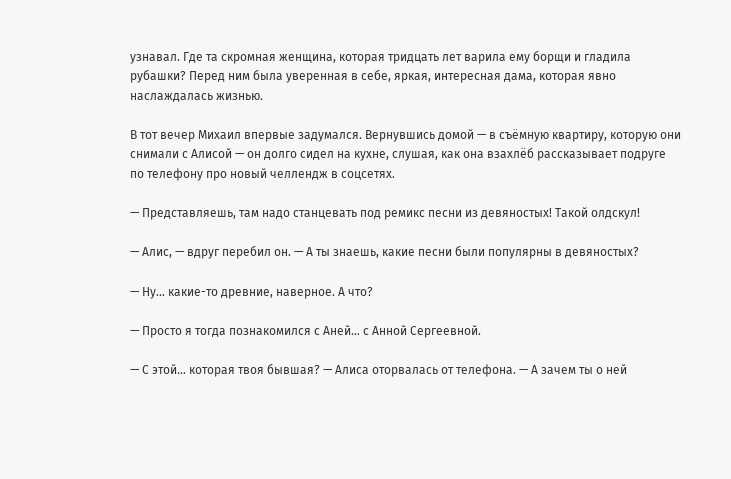узнавал. Где та скромная женщина, которая тридцать лет варила ему борщи и гладила рубашки? Перед ним была уверенная в себе, яркая, интересная дама, которая явно наслаждалась жизнью.

В тот вечер Михаил впервые задумался. Вернувшись домой — в съёмную квартиру, которую они снимали с Алисой — он долго сидел на кухне, слушая, как она взахлёб рассказывает подруге по телефону про новый челлендж в соцсетях.

— Представляешь, там надо станцевать под ремикс песни из девяностых! Такой олдскул!

— Алис, — вдруг перебил он. — А ты знаешь, какие песни были популярны в девяностых?

— Ну… какие-то древние, наверное. А что?

— Просто я тогда познакомился с Аней… с Анной Сергеевной.

— С этой… которая твоя бывшая? — Алиса оторвалась от телефона. — А зачем ты о ней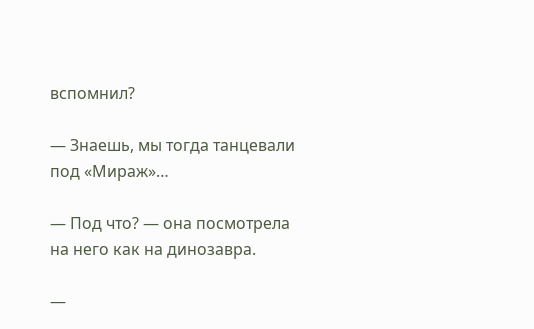вспомнил?

— Знаешь, мы тогда танцевали под «Мираж»…

— Под что? — она посмотрела на него как на динозавра.

—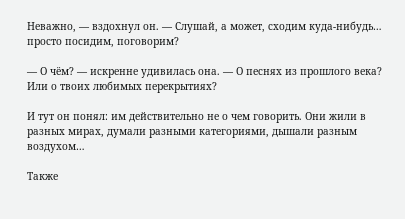Неважно, — вздохнул он. — Слушай, а может, сходим куда-нибудь… просто посидим, поговорим?

— О чём? — искренне удивилась она. — О песнях из прошлого века? Или о твоих любимых перекрытиях?

И тут он понял: им действительно не о чем говорить. Они жили в разных мирах, думали разными категориями, дышали разным воздухом…

Также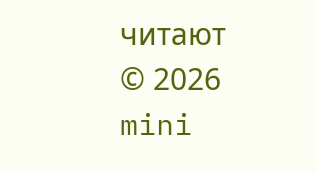читают
© 2026 mini